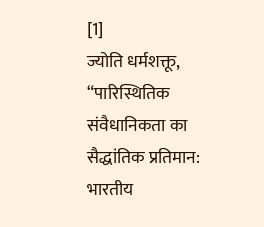[1]
ज्योति धर्मशक्तू, “पारिस्थितिक संवैधानिकता का सैद्धांतिक प्रतिमान: भारतीय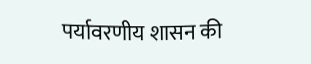पर्यावरणीय शासन की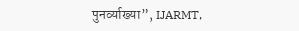पुनर्व्याख्या”, IJARMT,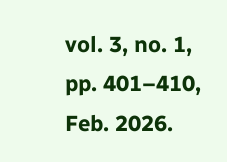vol. 3, no. 1, pp. 401–410, Feb. 2026.